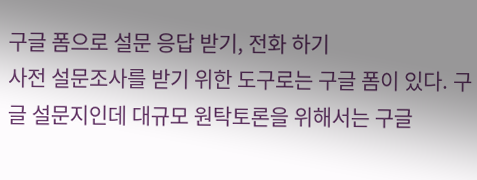구글 폼으로 설문 응답 받기, 전화 하기
사전 설문조사를 받기 위한 도구로는 구글 폼이 있다. 구글 설문지인데 대규모 원탁토론을 위해서는 구글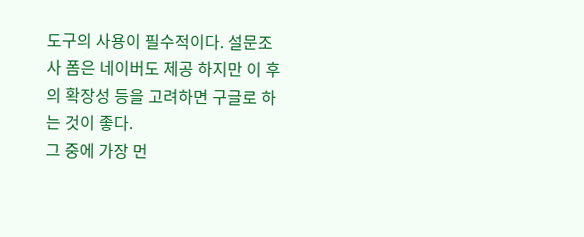도구의 사용이 필수적이다. 설문조사 폼은 네이버도 제공 하지만 이 후의 확장성 등을 고려하면 구글로 하는 것이 좋다.
그 중에 가장 먼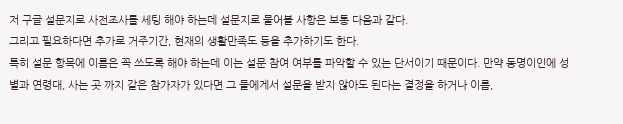저 구글 설문지로 사전조사를 세팅 해야 하는데 설문지로 물어볼 사항은 보통 다음과 같다.
그리고 필요하다면 추가로 거주기간, 현재의 생활만족도 등을 추가하기도 한다.
특히 설문 항목에 이름은 꼭 쓰도록 해야 하는데 이는 설문 참여 여부를 파악할 수 있는 단서이기 때문이다. 만약 동명이인에 성별과 연령대, 사는 곳 까지 같은 참가자가 있다면 그 들에게서 설문을 받지 않아도 된다는 결정을 하거나 이름,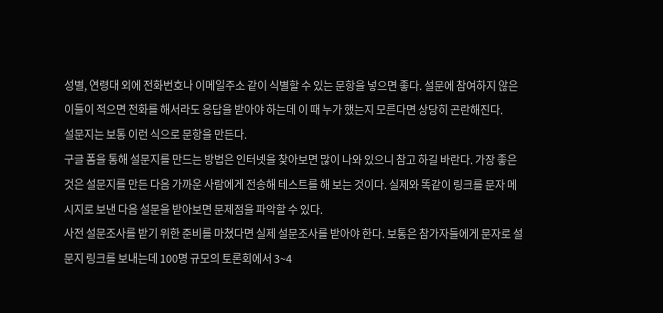성별, 연령대 외에 전화번호나 이메일주소 같이 식별할 수 있는 문항을 넣으면 좋다. 설문에 참여하지 않은 이들이 적으면 전화를 해서라도 응답을 받아야 하는데 이 때 누가 했는지 모른다면 상당히 곤란해진다.
설문지는 보통 이런 식으로 문항을 만든다.
구글 폼을 통해 설문지를 만드는 방법은 인터넷을 찾아보면 많이 나와 있으니 참고 하길 바란다. 가장 좋은 것은 설문지를 만든 다음 가까운 사람에게 전송해 테스트를 해 보는 것이다. 실제와 똑같이 링크를 문자 메시지로 보낸 다음 설문을 받아보면 문제점을 파악할 수 있다.
사전 설문조사를 받기 위한 준비를 마쳤다면 실제 설문조사를 받아야 한다. 보통은 참가자들에게 문자로 설문지 링크를 보내는데 100명 규모의 토론회에서 3~4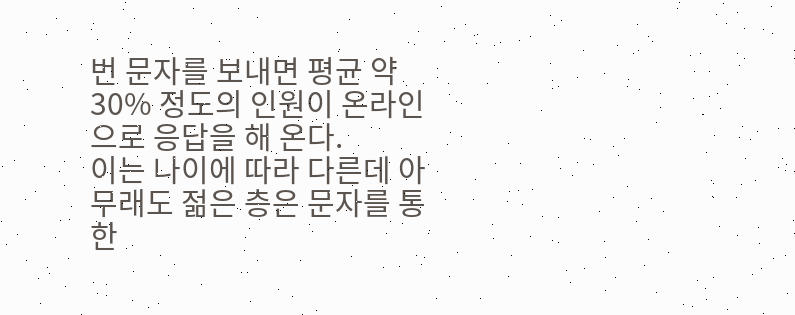번 문자를 보내면 평균 약 30% 정도의 인원이 온라인으로 응답을 해 온다.
이는 나이에 따라 다른데 아무래도 젊은 층은 문자를 통한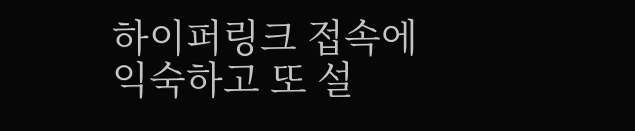하이퍼링크 접속에 익숙하고 또 설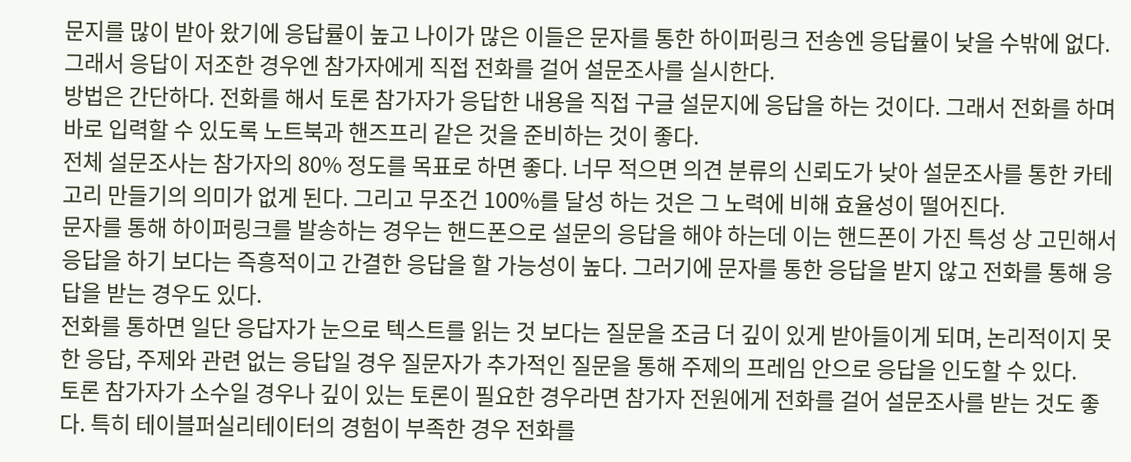문지를 많이 받아 왔기에 응답률이 높고 나이가 많은 이들은 문자를 통한 하이퍼링크 전송엔 응답률이 낮을 수밖에 없다. 그래서 응답이 저조한 경우엔 참가자에게 직접 전화를 걸어 설문조사를 실시한다.
방법은 간단하다. 전화를 해서 토론 참가자가 응답한 내용을 직접 구글 설문지에 응답을 하는 것이다. 그래서 전화를 하며 바로 입력할 수 있도록 노트북과 핸즈프리 같은 것을 준비하는 것이 좋다.
전체 설문조사는 참가자의 80% 정도를 목표로 하면 좋다. 너무 적으면 의견 분류의 신뢰도가 낮아 설문조사를 통한 카테고리 만들기의 의미가 없게 된다. 그리고 무조건 100%를 달성 하는 것은 그 노력에 비해 효율성이 떨어진다.
문자를 통해 하이퍼링크를 발송하는 경우는 핸드폰으로 설문의 응답을 해야 하는데 이는 핸드폰이 가진 특성 상 고민해서 응답을 하기 보다는 즉흥적이고 간결한 응답을 할 가능성이 높다. 그러기에 문자를 통한 응답을 받지 않고 전화를 통해 응답을 받는 경우도 있다.
전화를 통하면 일단 응답자가 눈으로 텍스트를 읽는 것 보다는 질문을 조금 더 깊이 있게 받아들이게 되며, 논리적이지 못한 응답, 주제와 관련 없는 응답일 경우 질문자가 추가적인 질문을 통해 주제의 프레임 안으로 응답을 인도할 수 있다.
토론 참가자가 소수일 경우나 깊이 있는 토론이 필요한 경우라면 참가자 전원에게 전화를 걸어 설문조사를 받는 것도 좋다. 특히 테이블퍼실리테이터의 경험이 부족한 경우 전화를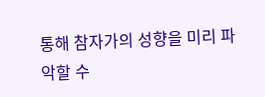통해 참자가의 성향을 미리 파악할 수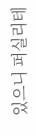있으니 퍼실리테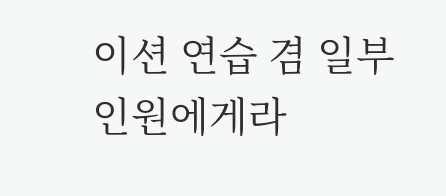이션 연습 겸 일부 인원에게라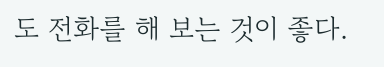도 전화를 해 보는 것이 좋다.